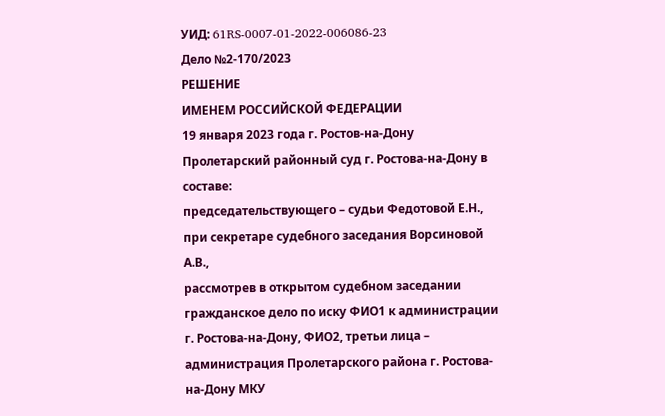УИД: 61RS-0007-01-2022-006086-23
Дело №2-170/2023
РЕШЕНИЕ
ИМЕНЕМ РОССИЙСКОЙ ФЕДЕРАЦИИ
19 января 2023 года г. Ростов-на-Дону
Пролетарский районный суд г. Ростова-на-Дону в составе:
председательствующего – судьи Федотовой Е.Н.,
при секретаре судебного заседания Ворсиновой А.В.,
рассмотрев в открытом судебном заседании гражданское дело по иску ФИО1 к администрации г. Ростова-на-Дону, ФИО2, третьи лица – администрация Пролетарского района г. Ростова-на-Дону МКУ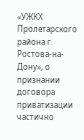«УЖКХ Пролетарского района г. Ростова-на-Дону», о признании договора приватизации частично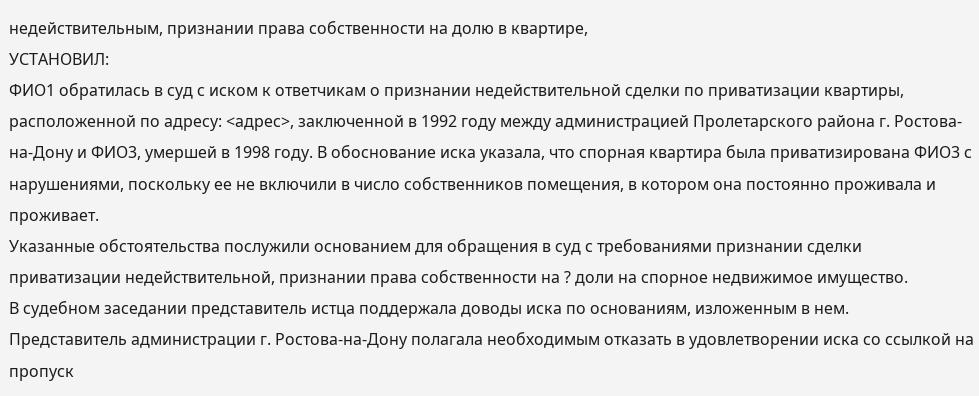недействительным, признании права собственности на долю в квартире,
УСТАНОВИЛ:
ФИО1 обратилась в суд с иском к ответчикам о признании недействительной сделки по приватизации квартиры, расположенной по адресу: <адрес>, заключенной в 1992 году между администрацией Пролетарского района г. Ростова-на-Дону и ФИО3, умершей в 1998 году. В обоснование иска указала, что спорная квартира была приватизирована ФИО3 с нарушениями, поскольку ее не включили в число собственников помещения, в котором она постоянно проживала и проживает.
Указанные обстоятельства послужили основанием для обращения в суд с требованиями признании сделки приватизации недействительной, признании права собственности на ? доли на спорное недвижимое имущество.
В судебном заседании представитель истца поддержала доводы иска по основаниям, изложенным в нем.
Представитель администрации г. Ростова-на-Дону полагала необходимым отказать в удовлетворении иска со ссылкой на пропуск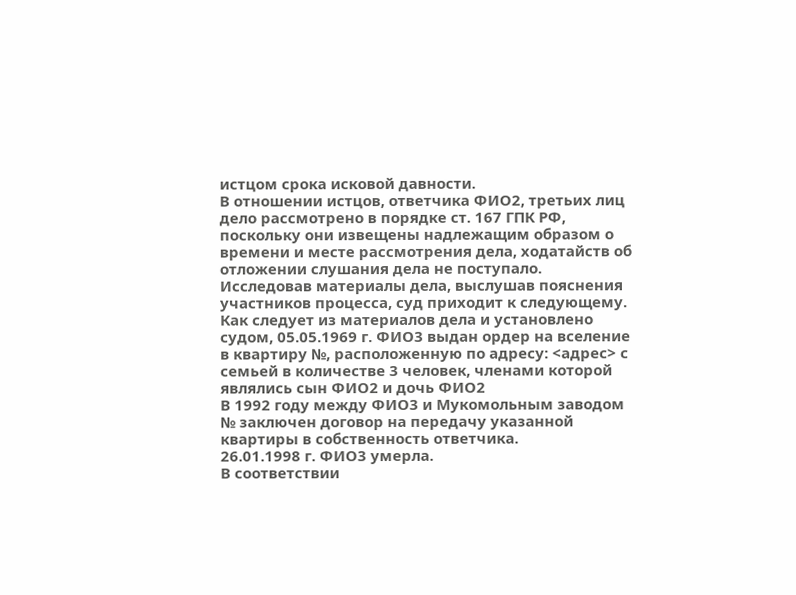истцом срока исковой давности.
В отношении истцов, ответчика ФИО2, третьих лиц дело рассмотрено в порядке ст. 167 ГПК РФ, поскольку они извещены надлежащим образом о времени и месте рассмотрения дела, ходатайств об отложении слушания дела не поступало.
Исследовав материалы дела, выслушав пояснения участников процесса, суд приходит к следующему.
Как следует из материалов дела и установлено судом, 05.05.1969 г. ФИО3 выдан ордер на вселение в квартиру №, расположенную по адресу: <адрес> с семьей в количестве 3 человек, членами которой являлись сын ФИО2 и дочь ФИО2
В 1992 году между ФИО3 и Мукомольным заводом № заключен договор на передачу указанной квартиры в собственность ответчика.
26.01.1998 г. ФИО3 умерла.
В соответствии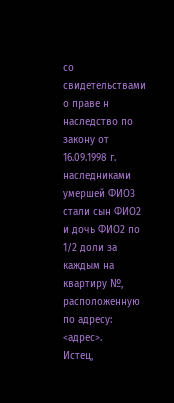со свидетельствами о праве н наследство по закону от 16.09.1998 г. наследниками умершей ФИО3 стали сын ФИО2 и дочь ФИО2 по 1/2 доли за каждым на квартиру №, расположенную по адресу: <адрес>.
Истец,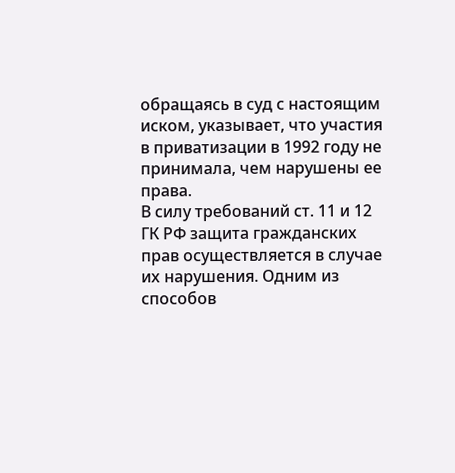обращаясь в суд с настоящим иском, указывает, что участия в приватизации в 1992 году не принимала, чем нарушены ее права.
В силу требований ст. 11 и 12 ГК РФ защита гражданских прав осуществляется в случае их нарушения. Одним из способов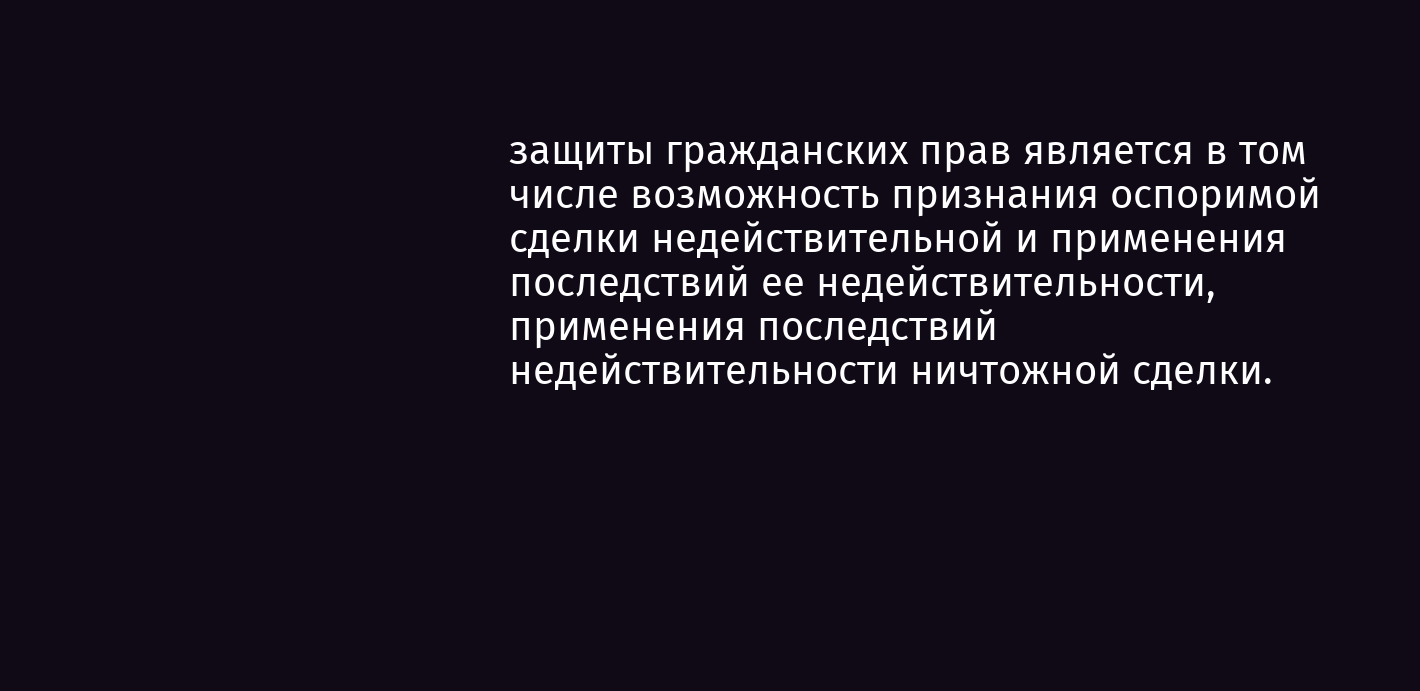защиты гражданских прав является в том числе возможность признания оспоримой сделки недействительной и применения последствий ее недействительности, применения последствий недействительности ничтожной сделки.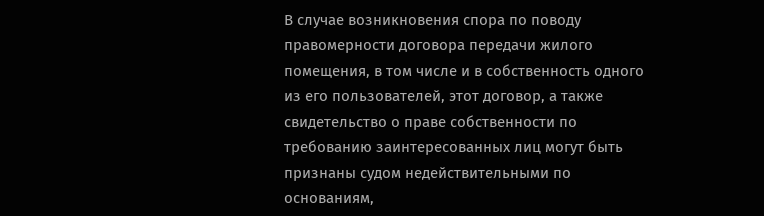В случае возникновения спора по поводу правомерности договора передачи жилого помещения, в том числе и в собственность одного из его пользователей, этот договор, а также свидетельство о праве собственности по требованию заинтересованных лиц могут быть признаны судом недействительными по основаниям,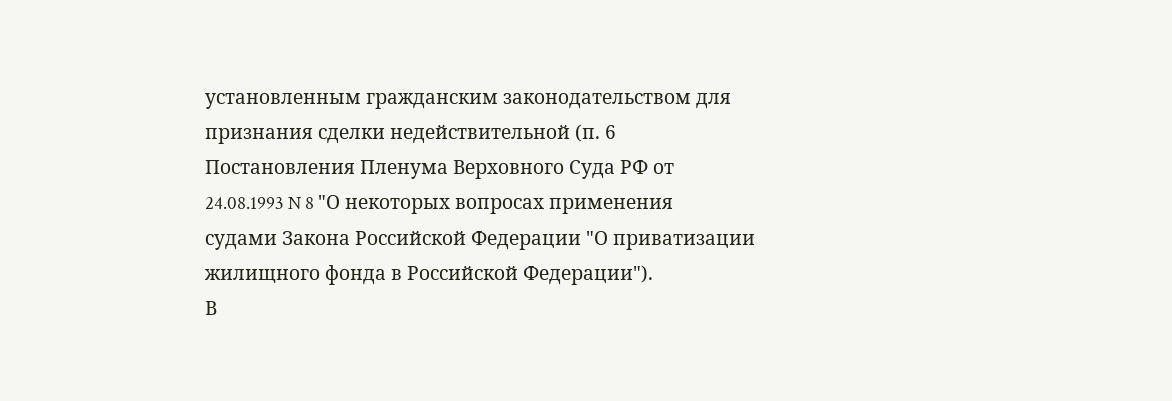установленным гражданским законодательством для признания сделки недействительной (п. 6 Постановления Пленума Верховного Суда РФ от 24.08.1993 N 8 "О некоторых вопросах применения судами Закона Российской Федерации "О приватизации жилищного фонда в Российской Федерации").
В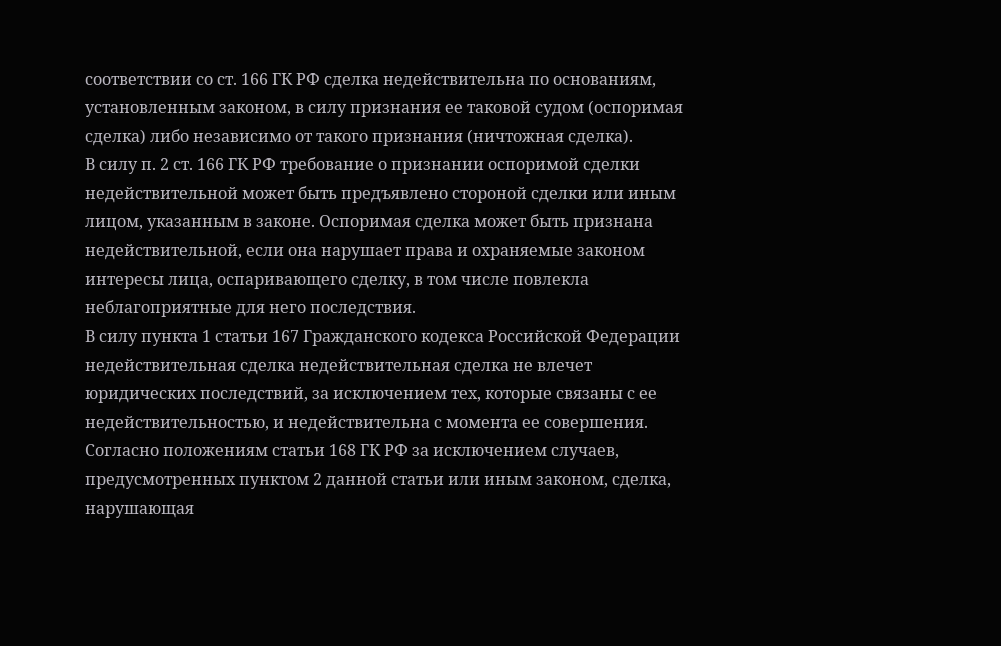соответствии со ст. 166 ГК РФ сделка недействительна по основаниям, установленным законом, в силу признания ее таковой судом (оспоримая сделка) либо независимо от такого признания (ничтожная сделка).
В силу п. 2 ст. 166 ГК РФ требование о признании оспоримой сделки недействительной может быть предъявлено стороной сделки или иным лицом, указанным в законе. Оспоримая сделка может быть признана недействительной, если она нарушает права и охраняемые законом интересы лица, оспаривающего сделку, в том числе повлекла неблагоприятные для него последствия.
В силу пункта 1 статьи 167 Гражданского кодекса Российской Федерации недействительная сделка недействительная сделка не влечет юридических последствий, за исключением тех, которые связаны с ее недействительностью, и недействительна с момента ее совершения.
Согласно положениям статьи 168 ГК РФ за исключением случаев, предусмотренных пунктом 2 данной статьи или иным законом, сделка, нарушающая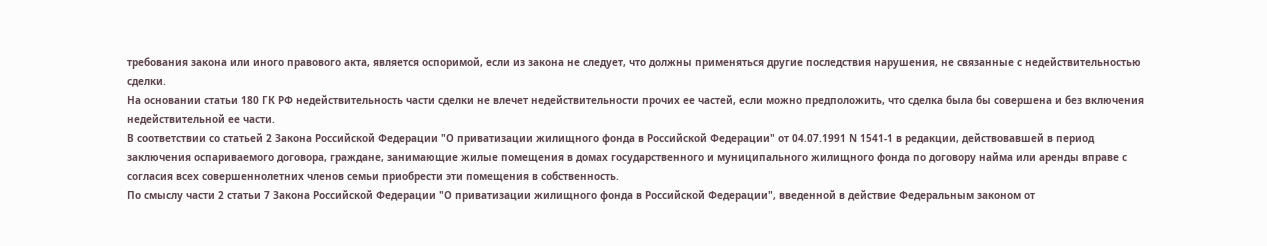требования закона или иного правового акта, является оспоримой, если из закона не следует, что должны применяться другие последствия нарушения, не связанные с недействительностью сделки.
На основании статьи 180 ГК РФ недействительность части сделки не влечет недействительности прочих ее частей, если можно предположить, что сделка была бы совершена и без включения недействительной ее части.
В соответствии со статьей 2 Закона Российской Федерации "О приватизации жилищного фонда в Российской Федерации" от 04.07.1991 N 1541-1 в редакции, действовавшей в период заключения оспариваемого договора, граждане, занимающие жилые помещения в домах государственного и муниципального жилищного фонда по договору найма или аренды вправе с согласия всех совершеннолетних членов семьи приобрести эти помещения в собственность.
По смыслу части 2 статьи 7 Закона Российской Федерации "О приватизации жилищного фонда в Российской Федерации", введенной в действие Федеральным законом от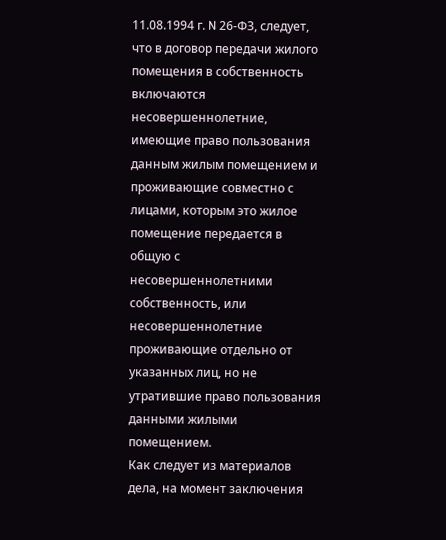11.08.1994 г. N 26-ФЗ, следует, что в договор передачи жилого помещения в собственность включаются несовершеннолетние, имеющие право пользования данным жилым помещением и проживающие совместно с лицами, которым это жилое помещение передается в общую с несовершеннолетними собственность, или несовершеннолетние проживающие отдельно от указанных лиц, но не утратившие право пользования данными жилыми помещением.
Как следует из материалов дела, на момент заключения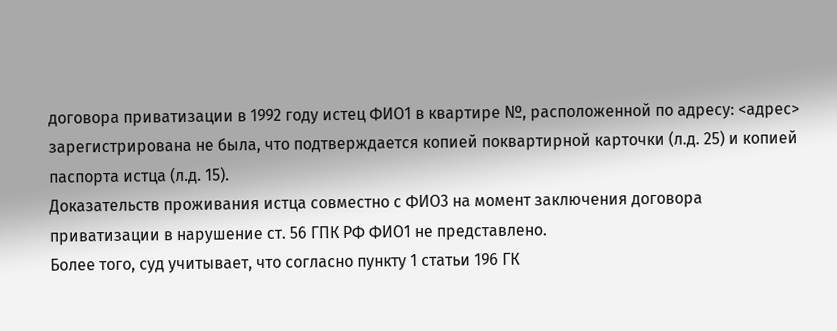договора приватизации в 1992 году истец ФИО1 в квартире №, расположенной по адресу: <адрес> зарегистрирована не была, что подтверждается копией поквартирной карточки (л.д. 25) и копией паспорта истца (л.д. 15).
Доказательств проживания истца совместно с ФИО3 на момент заключения договора приватизации в нарушение ст. 56 ГПК РФ ФИО1 не представлено.
Более того, суд учитывает, что согласно пункту 1 статьи 196 ГК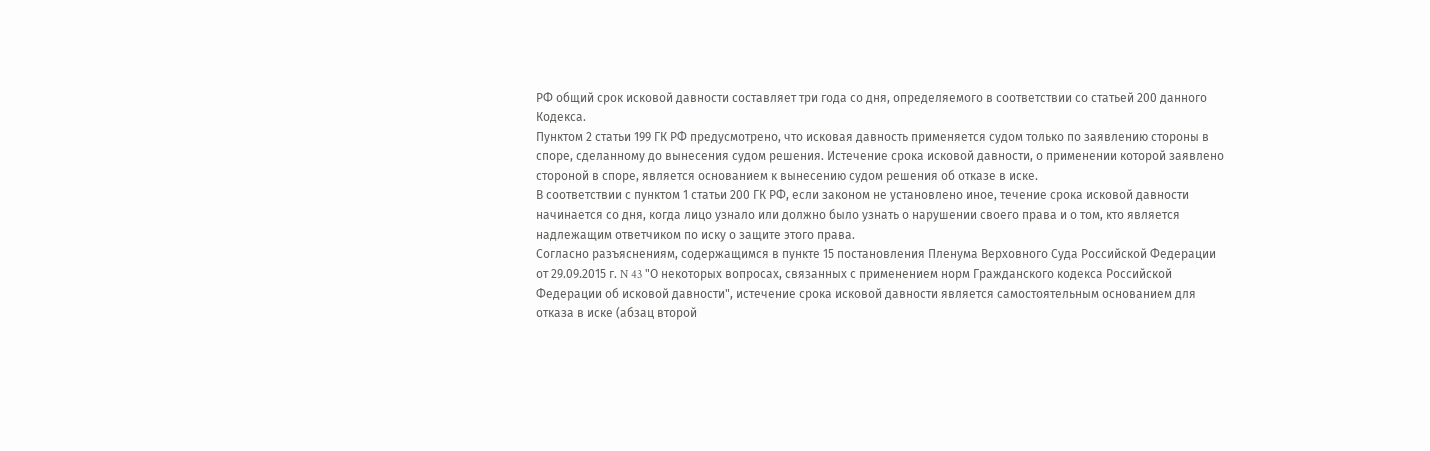РФ общий срок исковой давности составляет три года со дня, определяемого в соответствии со статьей 200 данного Кодекса.
Пунктом 2 статьи 199 ГК РФ предусмотрено, что исковая давность применяется судом только по заявлению стороны в споре, сделанному до вынесения судом решения. Истечение срока исковой давности, о применении которой заявлено стороной в споре, является основанием к вынесению судом решения об отказе в иске.
В соответствии с пунктом 1 статьи 200 ГК РФ, если законом не установлено иное, течение срока исковой давности начинается со дня, когда лицо узнало или должно было узнать о нарушении своего права и о том, кто является надлежащим ответчиком по иску о защите этого права.
Согласно разъяснениям, содержащимся в пункте 15 постановления Пленума Верховного Суда Российской Федерации от 29.09.2015 г. N 43 "О некоторых вопросах, связанных с применением норм Гражданского кодекса Российской Федерации об исковой давности", истечение срока исковой давности является самостоятельным основанием для отказа в иске (абзац второй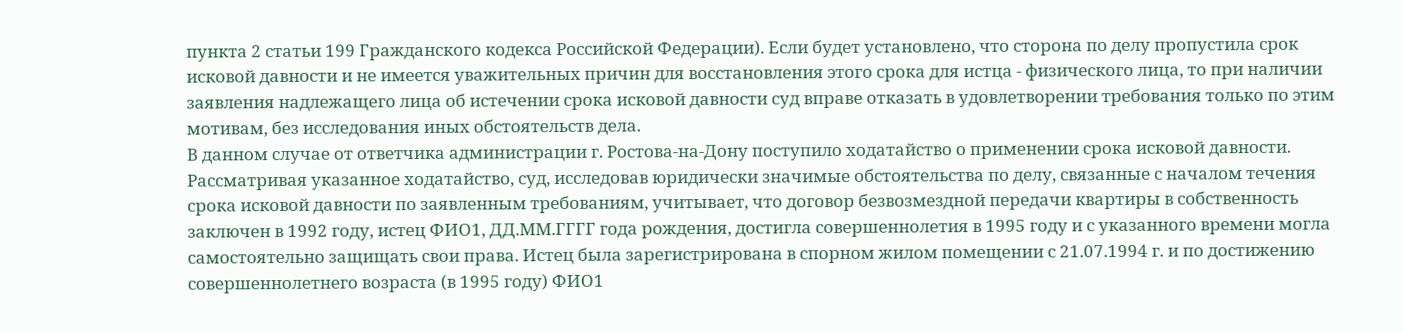пункта 2 статьи 199 Гражданского кодекса Российской Федерации). Если будет установлено, что сторона по делу пропустила срок исковой давности и не имеется уважительных причин для восстановления этого срока для истца - физического лица, то при наличии заявления надлежащего лица об истечении срока исковой давности суд вправе отказать в удовлетворении требования только по этим мотивам, без исследования иных обстоятельств дела.
В данном случае от ответчика администрации г. Ростова-на-Дону поступило ходатайство о применении срока исковой давности.
Рассматривая указанное ходатайство, суд, исследовав юридически значимые обстоятельства по делу, связанные с началом течения срока исковой давности по заявленным требованиям, учитывает, что договор безвозмездной передачи квартиры в собственность заключен в 1992 году, истец ФИО1, ДД.ММ.ГГГГ года рождения, достигла совершеннолетия в 1995 году и с указанного времени могла самостоятельно защищать свои права. Истец была зарегистрирована в спорном жилом помещении с 21.07.1994 г. и по достижению совершеннолетнего возраста (в 1995 году) ФИО1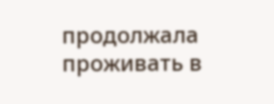продолжала проживать в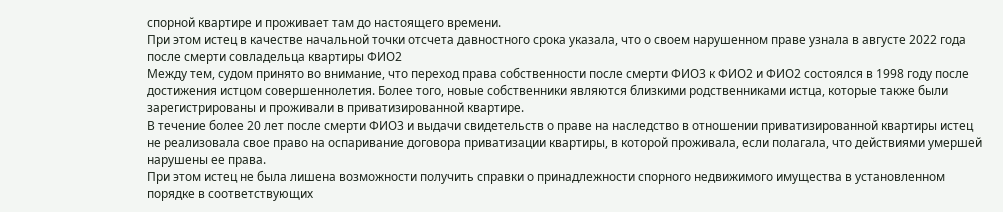спорной квартире и проживает там до настоящего времени.
При этом истец в качестве начальной точки отсчета давностного срока указала, что о своем нарушенном праве узнала в августе 2022 года после смерти совладельца квартиры ФИО2
Между тем, судом принято во внимание, что переход права собственности после смерти ФИО3 к ФИО2 и ФИО2 состоялся в 1998 году после достижения истцом совершеннолетия. Более того, новые собственники являются близкими родственниками истца, которые также были зарегистрированы и проживали в приватизированной квартире.
В течение более 20 лет после смерти ФИО3 и выдачи свидетельств о праве на наследство в отношении приватизированной квартиры истец не реализовала свое право на оспаривание договора приватизации квартиры, в которой проживала, если полагала, что действиями умершей нарушены ее права.
При этом истец не была лишена возможности получить справки о принадлежности спорного недвижимого имущества в установленном порядке в соответствующих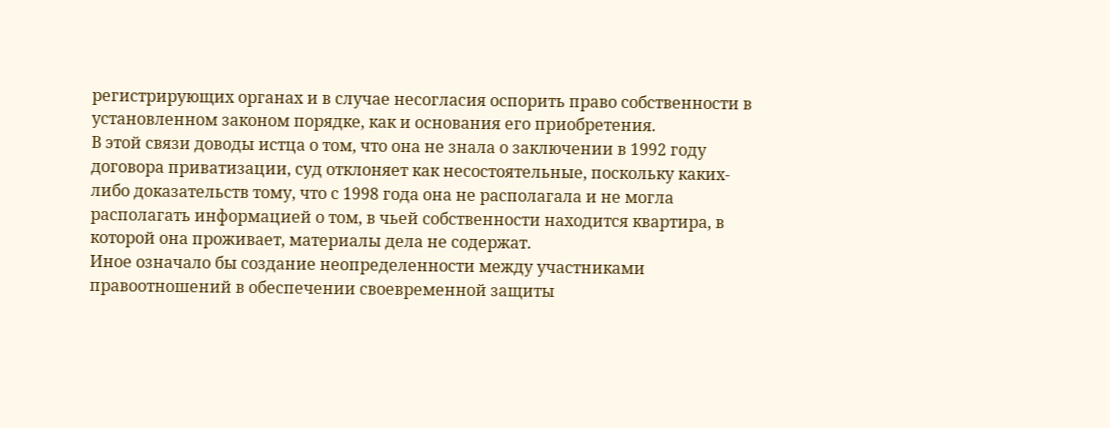регистрирующих органах и в случае несогласия оспорить право собственности в установленном законом порядке, как и основания его приобретения.
В этой связи доводы истца о том, что она не знала о заключении в 1992 году договора приватизации, суд отклоняет как несостоятельные, поскольку каких-либо доказательств тому, что с 1998 года она не располагала и не могла располагать информацией о том, в чьей собственности находится квартира, в которой она проживает, материалы дела не содержат.
Иное означало бы создание неопределенности между участниками правоотношений в обеспечении своевременной защиты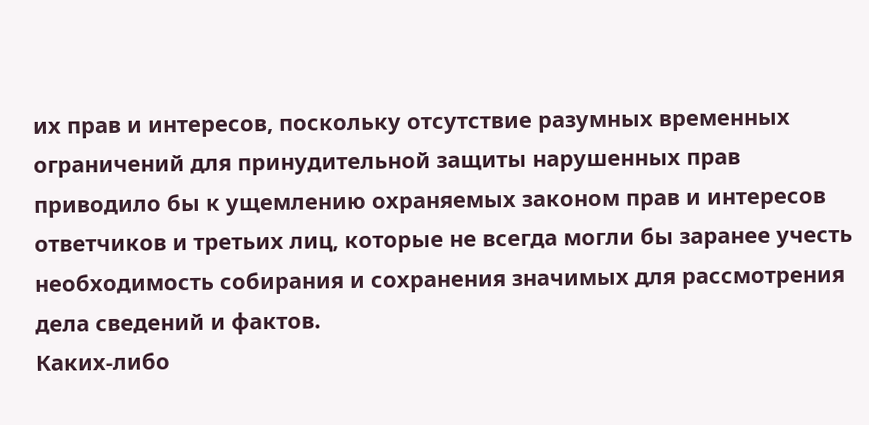их прав и интересов, поскольку отсутствие разумных временных ограничений для принудительной защиты нарушенных прав приводило бы к ущемлению охраняемых законом прав и интересов ответчиков и третьих лиц, которые не всегда могли бы заранее учесть необходимость собирания и сохранения значимых для рассмотрения дела сведений и фактов.
Каких-либо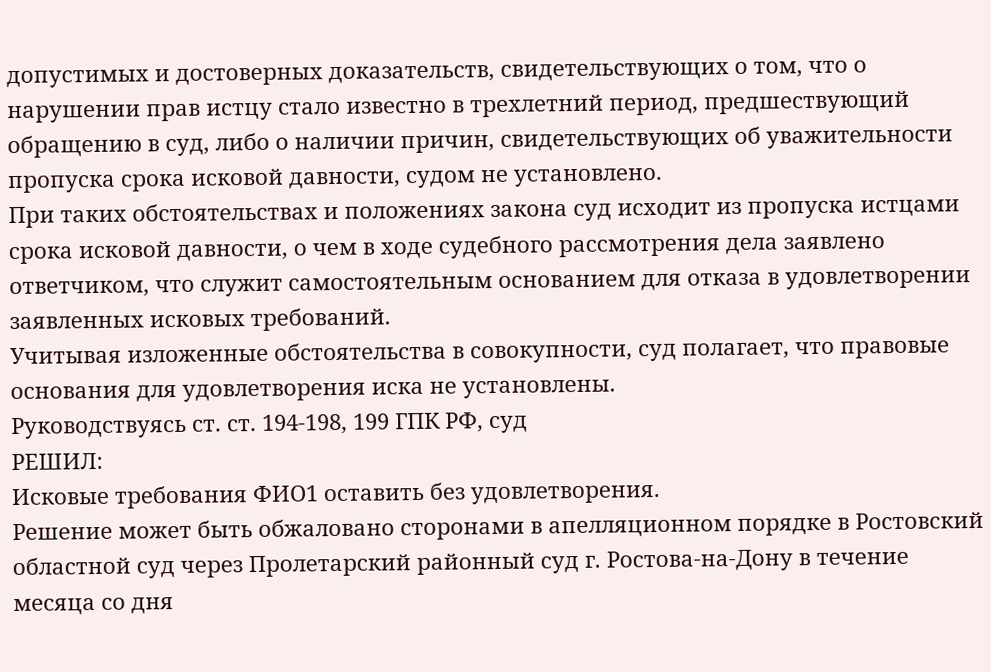допустимых и достоверных доказательств, свидетельствующих о том, что о нарушении прав истцу стало известно в трехлетний период, предшествующий обращению в суд, либо о наличии причин, свидетельствующих об уважительности пропуска срока исковой давности, судом не установлено.
При таких обстоятельствах и положениях закона суд исходит из пропуска истцами срока исковой давности, о чем в ходе судебного рассмотрения дела заявлено ответчиком, что служит самостоятельным основанием для отказа в удовлетворении заявленных исковых требований.
Учитывая изложенные обстоятельства в совокупности, суд полагает, что правовые основания для удовлетворения иска не установлены.
Руководствуясь ст. ст. 194-198, 199 ГПК РФ, суд
РЕШИЛ:
Исковые требования ФИО1 оставить без удовлетворения.
Решение может быть обжаловано сторонами в апелляционном порядке в Ростовский областной суд через Пролетарский районный суд г. Ростова-на-Дону в течение месяца со дня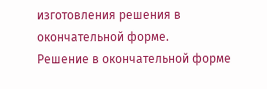изготовления решения в окончательной форме.
Решение в окончательной форме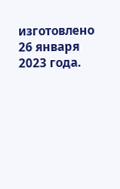изготовлено 26 января 2023 года.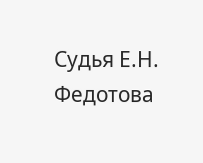Судья Е.Н. Федотова